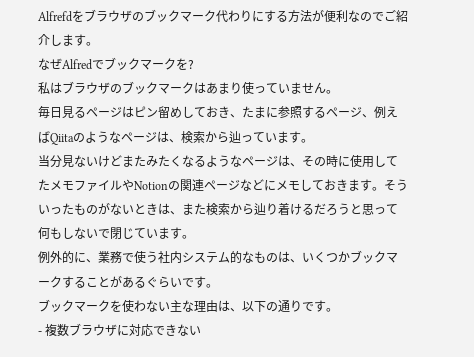Alfrefdをブラウザのブックマーク代わりにする方法が便利なのでご紹介します。
なぜAlfredでブックマークを?
私はブラウザのブックマークはあまり使っていません。
毎日見るページはピン留めしておき、たまに参照するページ、例えばQiitaのようなページは、検索から辿っています。
当分見ないけどまたみたくなるようなページは、その時に使用してたメモファイルやNotionの関連ページなどにメモしておきます。そういったものがないときは、また検索から辿り着けるだろうと思って何もしないで閉じています。
例外的に、業務で使う社内システム的なものは、いくつかブックマークすることがあるぐらいです。
ブックマークを使わない主な理由は、以下の通りです。
- 複数ブラウザに対応できない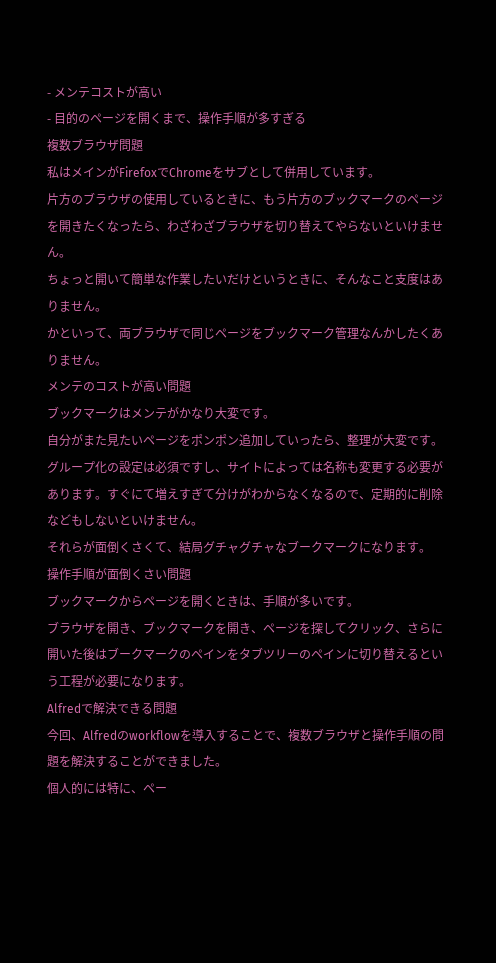- メンテコストが高い
- 目的のページを開くまで、操作手順が多すぎる
複数ブラウザ問題
私はメインがFirefoxでChromeをサブとして併用しています。
片方のブラウザの使用しているときに、もう片方のブックマークのページを開きたくなったら、わざわざブラウザを切り替えてやらないといけません。
ちょっと開いて簡単な作業したいだけというときに、そんなこと支度はありません。
かといって、両ブラウザで同じページをブックマーク管理なんかしたくありません。
メンテのコストが高い問題
ブックマークはメンテがかなり大変です。
自分がまた見たいページをポンポン追加していったら、整理が大変です。
グループ化の設定は必須ですし、サイトによっては名称も変更する必要があります。すぐにて増えすぎて分けがわからなくなるので、定期的に削除などもしないといけません。
それらが面倒くさくて、結局グチャグチャなブークマークになります。
操作手順が面倒くさい問題
ブックマークからページを開くときは、手順が多いです。
ブラウザを開き、ブックマークを開き、ページを探してクリック、さらに開いた後はブークマークのペインをタブツリーのペインに切り替えるという工程が必要になります。
Alfredで解決できる問題
今回、Alfredのworkflowを導入することで、複数ブラウザと操作手順の問題を解決することができました。
個人的には特に、ペー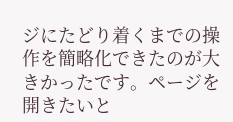ジにたどり着くまでの操作を簡略化できたのが大きかったです。ページを開きたいと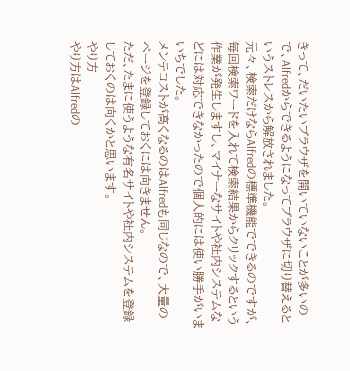きって、だいたいブラウザを開いていないことが多いので、Alfredからできるようになってブラウザに切り替えるというストレスから解放されました。
元々、検索だけならAlfredの標準機能でできるのですが、毎回検索ワードを入れて検索結果からクリックするという作業が発生しますし、マイナーなサイトや社内システムなどには対応できなかったので個人的には使い勝手がいまいちでした。
メンテコストが高くなるのはAlfredも同じなので、大量のページを登録しておくには向きません。
ただ、たまに使うような有名サイトや社内システムを登録しておくのは向くかと思います。
やり方
やり方はAlfredの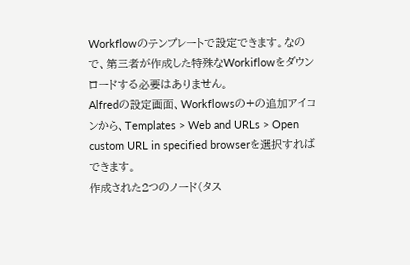Workflowのテンプレートで設定できます。なので、第三者が作成した特殊なWorkiflowをダウンロードする必要はありません。
Alfredの設定画面、Workflowsの+の追加アイコンから、Templates > Web and URLs > Open custom URL in specified browserを選択すればできます。
作成された2つのノード(タス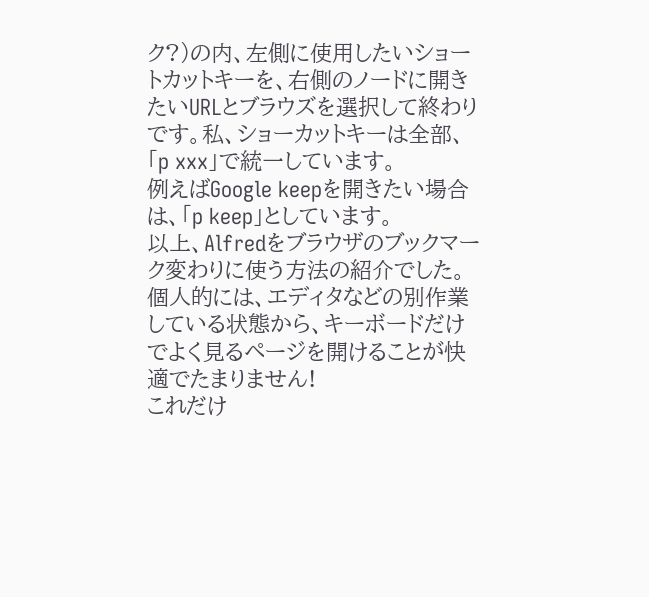ク?)の内、左側に使用したいショートカットキーを、右側のノードに開きたいURLとブラウズを選択して終わりです。私、ショーカットキーは全部、「p xxx」で統一しています。
例えばGoogle keepを開きたい場合は、「p keep」としています。
以上、Alfredをブラウザのブックマーク変わりに使う方法の紹介でした。
個人的には、エディタなどの別作業している状態から、キーボードだけでよく見るページを開けることが快適でたまりません!
これだけ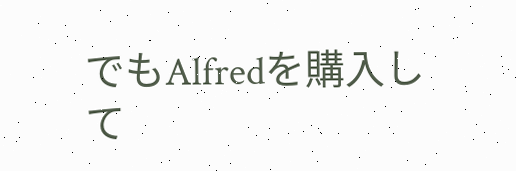でもAlfredを購入して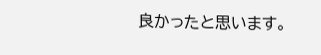良かったと思います。